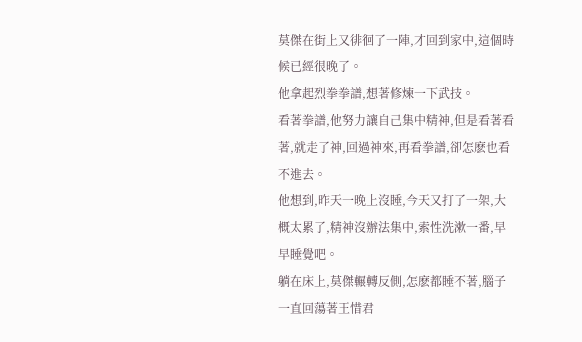莫傑在街上又徘徊了一陣,才回到家中,這個時候已經很晚了。
他拿起烈拳拳譜,想著修煉一下武技。
看著拳譜,他努力讓自己集中精神,但是看著看著,就走了神,回過神來,再看拳譜,卻怎麽也看不進去。
他想到,昨天一晚上沒睡,今天又打了一架,大概太累了,精神沒辦法集中,索性洗漱一番,早早睡覺吧。
躺在床上,莫傑輾轉反側,怎麽都睡不著,腦子一直回蕩著王惜君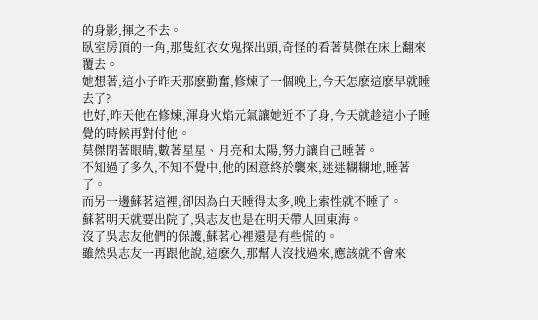的身影,揮之不去。
臥室房頂的一角,那隻紅衣女鬼探出頭,奇怪的看著莫傑在床上翻來覆去。
她想著,這小子昨天那麽勤奮,修煉了一個晚上,今天怎麽這麽早就睡去了?
也好,昨天他在修煉,渾身火焰元氣讓她近不了身,今天就趁這小子睡覺的時候再對付他。
莫傑閉著眼睛,數著星星、月亮和太陽,努力讓自己睡著。
不知過了多久,不知不覺中,他的困意終於襲來,迷迷糊糊地,睡著了。
而另一邊蘇茗這裡,卻因為白天睡得太多,晚上索性就不睡了。
蘇茗明天就要出院了,吳志友也是在明天帶人回東海。
沒了吳志友他們的保護,蘇茗心裡還是有些慌的。
雖然吳志友一再跟他說,這麽久,那幫人沒找過來,應該就不會來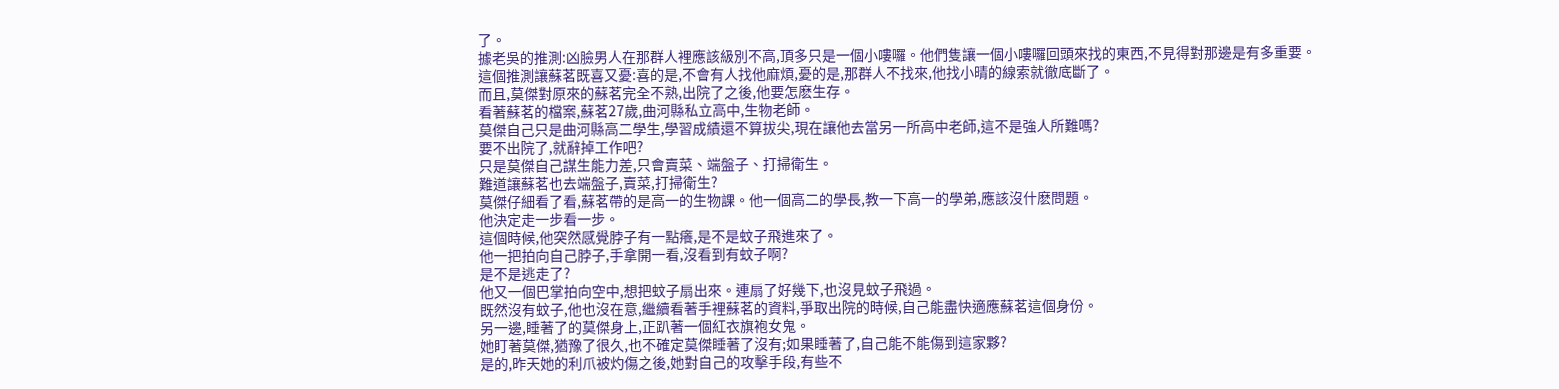了。
據老吳的推測:凶臉男人在那群人裡應該級別不高,頂多只是一個小嘍囉。他們隻讓一個小嘍囉回頭來找的東西,不見得對那邊是有多重要。
這個推測讓蘇茗既喜又憂:喜的是,不會有人找他麻煩,憂的是,那群人不找來,他找小晴的線索就徹底斷了。
而且,莫傑對原來的蘇茗完全不熟,出院了之後,他要怎麽生存。
看著蘇茗的檔案,蘇茗27歲,曲河縣私立高中,生物老師。
莫傑自己只是曲河縣高二學生,學習成績還不算拔尖,現在讓他去當另一所高中老師,這不是強人所難嗎?
要不出院了,就辭掉工作吧?
只是莫傑自己謀生能力差,只會賣菜、端盤子、打掃衛生。
難道讓蘇茗也去端盤子,賣菜,打掃衛生?
莫傑仔細看了看,蘇茗帶的是高一的生物課。他一個高二的學長,教一下高一的學弟,應該沒什麽問題。
他決定走一步看一步。
這個時候,他突然感覺脖子有一點癢,是不是蚊子飛進來了。
他一把拍向自己脖子,手拿開一看,沒看到有蚊子啊?
是不是逃走了?
他又一個巴掌拍向空中,想把蚊子扇出來。連扇了好幾下,也沒見蚊子飛過。
既然沒有蚊子,他也沒在意,繼續看著手裡蘇茗的資料,爭取出院的時候,自己能盡快適應蘇茗這個身份。
另一邊,睡著了的莫傑身上,正趴著一個紅衣旗袍女鬼。
她盯著莫傑,猶豫了很久,也不確定莫傑睡著了沒有;如果睡著了,自己能不能傷到這家夥?
是的,昨天她的利爪被灼傷之後,她對自己的攻擊手段,有些不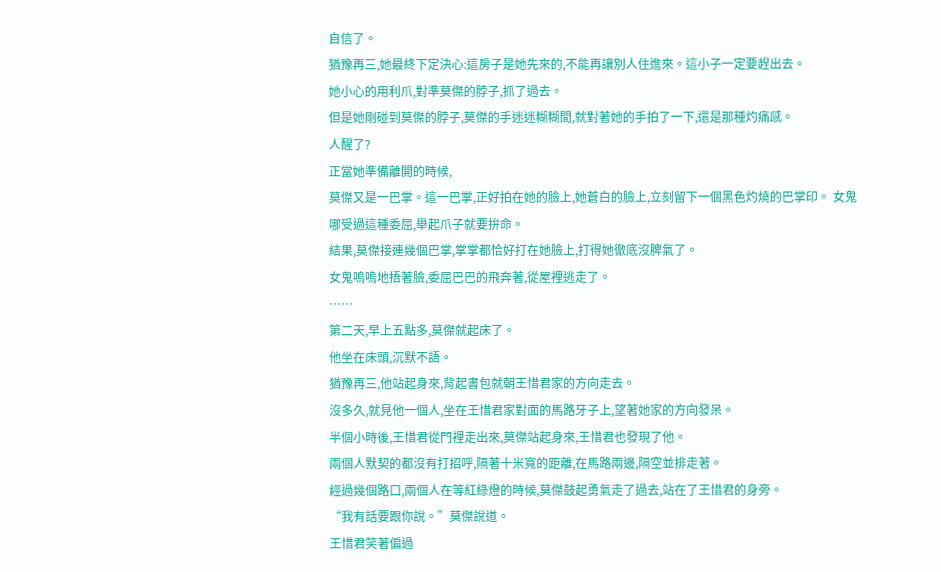自信了。
猶豫再三,她最終下定決心:這房子是她先來的,不能再讓別人住進來。這小子一定要趕出去。
她小心的用利爪,對準莫傑的脖子,抓了過去。
但是她剛碰到莫傑的脖子,莫傑的手迷迷糊糊間,就對著她的手拍了一下,還是那種灼痛感。
人醒了?
正當她準備離開的時候,
莫傑又是一巴掌。這一巴掌,正好拍在她的臉上,她蒼白的臉上,立刻留下一個黑色灼燒的巴掌印。 女鬼哪受過這種委屈,舉起爪子就要拚命。
結果,莫傑接連幾個巴掌,掌掌都恰好打在她臉上,打得她徹底沒脾氣了。
女鬼嗚嗚地捂著臉,委屈巴巴的飛奔著,從屋裡逃走了。
……
第二天,早上五點多,莫傑就起床了。
他坐在床頭,沉默不語。
猶豫再三,他站起身來,背起書包就朝王惜君家的方向走去。
沒多久,就見他一個人,坐在王惜君家對面的馬路牙子上,望著她家的方向發呆。
半個小時後,王惜君從門裡走出來,莫傑站起身來,王惜君也發現了他。
兩個人默契的都沒有打招呼,隔著十米寬的距離,在馬路兩邊,隔空並排走著。
經過幾個路口,兩個人在等紅綠燈的時候,莫傑鼓起勇氣走了過去,站在了王惜君的身旁。
“我有話要跟你說。”莫傑說道。
王惜君笑著偏過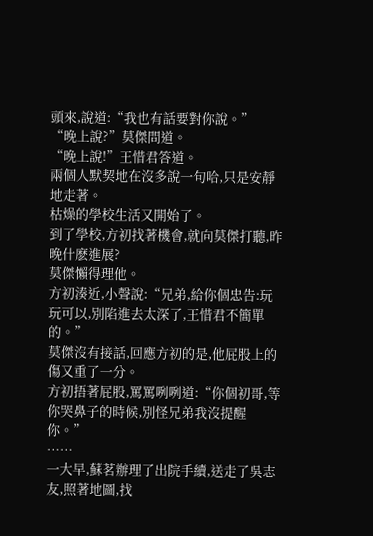頭來,說道:“我也有話要對你說。”
“晚上說?”莫傑問道。
“晚上說!”王惜君答道。
兩個人默契地在沒多說一句哈,只是安靜地走著。
枯燥的學校生活又開始了。
到了學校,方初找著機會,就向莫傑打聽,昨晚什麽進展?
莫傑懶得理他。
方初湊近,小聲說:“兄弟,給你個忠告:玩玩可以,別陷進去太深了,王惜君不簡單的。”
莫傑沒有接話,回應方初的是,他屁股上的傷又重了一分。
方初捂著屁股,罵罵咧咧道:“你個初哥,等你哭鼻子的時候,別怪兄弟我沒提醒你。”
……
一大早,蘇茗辦理了出院手續,送走了吳志友,照著地圖,找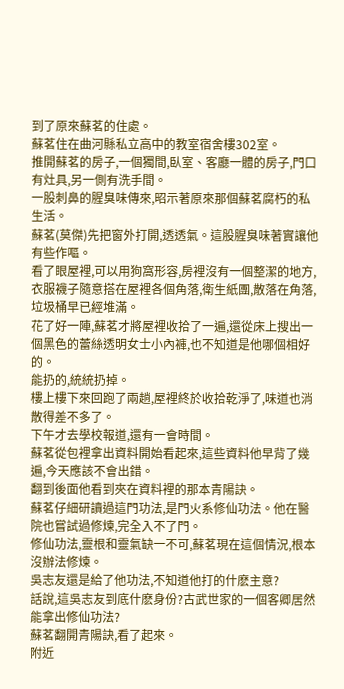到了原來蘇茗的住處。
蘇茗住在曲河縣私立高中的教室宿舍樓302室。
推開蘇茗的房子,一個獨間,臥室、客廳一體的房子,門口有灶具,另一側有洗手間。
一股刺鼻的腥臭味傳來,昭示著原來那個蘇茗腐朽的私生活。
蘇茗(莫傑)先把窗外打開,透透氣。這股腥臭味著實讓他有些作嘔。
看了眼屋裡,可以用狗窩形容,房裡沒有一個整潔的地方,衣服襪子隨意搭在屋裡各個角落,衛生紙團,散落在角落,垃圾桶早已經堆滿。
花了好一陣,蘇茗才將屋裡收拾了一遍,還從床上搜出一個黑色的蕾絲透明女士小內褲,也不知道是他哪個相好的。
能扔的,統統扔掉。
樓上樓下來回跑了兩趟,屋裡終於收拾乾淨了,味道也消散得差不多了。
下午才去學校報道,還有一會時間。
蘇茗從包裡拿出資料開始看起來,這些資料他早背了幾遍,今天應該不會出錯。
翻到後面他看到夾在資料裡的那本青陽訣。
蘇茗仔細研讀過這門功法,是門火系修仙功法。他在醫院也嘗試過修煉,完全入不了門。
修仙功法,靈根和靈氣缺一不可,蘇茗現在這個情況,根本沒辦法修煉。
吳志友還是給了他功法,不知道他打的什麽主意?
話說,這吳志友到底什麽身份?古武世家的一個客卿居然能拿出修仙功法?
蘇茗翻開青陽訣,看了起來。
附近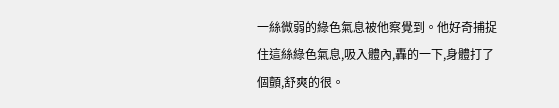一絲微弱的綠色氣息被他察覺到。他好奇捕捉住這絲綠色氣息,吸入體內,轟的一下,身體打了個顫,舒爽的很。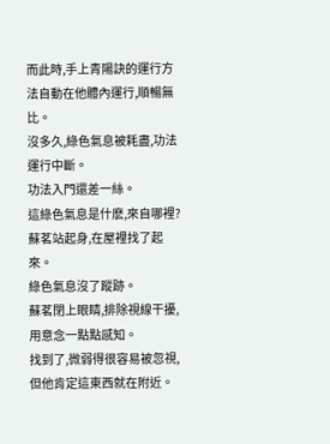而此時,手上青陽訣的運行方法自動在他體內運行,順暢無比。
沒多久,綠色氣息被耗盡,功法運行中斷。
功法入門還差一絲。
這綠色氣息是什麽,來自哪裡?
蘇茗站起身,在屋裡找了起來。
綠色氣息沒了蹤跡。
蘇茗閉上眼睛,排除視線干擾,用意念一點點感知。
找到了,微弱得很容易被忽視,但他肯定這東西就在附近。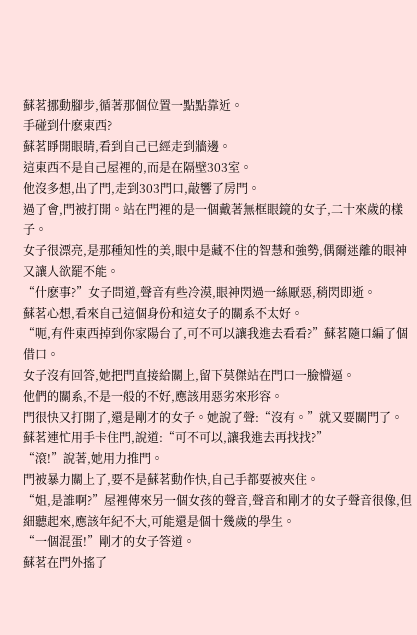蘇茗挪動腳步,循著那個位置一點點靠近。
手碰到什麽東西?
蘇茗睜開眼睛,看到自己已經走到牆邊。
這東西不是自己屋裡的,而是在隔壁303室。
他沒多想,出了門,走到303門口,敲響了房門。
過了會,門被打開。站在門裡的是一個戴著無框眼鏡的女子,二十來歲的樣子。
女子很漂亮,是那種知性的美,眼中是藏不住的智慧和強勢,偶爾迷離的眼神又讓人欲罷不能。
“什麽事?”女子問道,聲音有些冷漠,眼神閃過一絲厭惡,稍閃即逝。
蘇茗心想,看來自己這個身份和這女子的關系不太好。
“呃,有件東西掉到你家陽台了,可不可以讓我進去看看?”蘇茗隨口編了個借口。
女子沒有回答,她把門直接給關上,留下莫傑站在門口一臉懵逼。
他們的關系,不是一般的不好,應該用惡劣來形容。
門很快又打開了,還是剛才的女子。她說了聲:“沒有。”就又要關門了。
蘇茗連忙用手卡住門,說道:“可不可以,讓我進去再找找?”
“滾!”說著,她用力推門。
門被暴力關上了,要不是蘇茗動作快,自己手都要被夾住。
“姐,是誰啊?”屋裡傳來另一個女孩的聲音,聲音和剛才的女子聲音很像,但細聽起來,應該年紀不大,可能還是個十幾歲的學生。
“一個混蛋!”剛才的女子答道。
蘇茗在門外搖了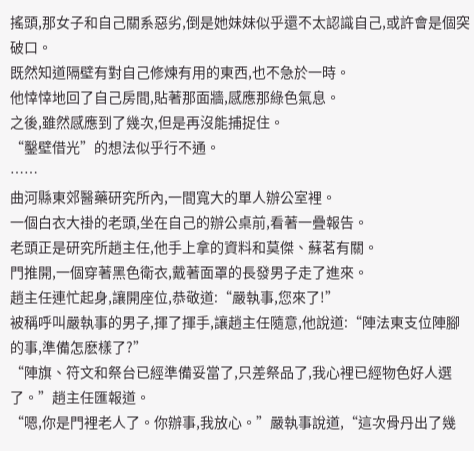搖頭,那女子和自己關系惡劣,倒是她妹妹似乎還不太認識自己,或許會是個突破口。
既然知道隔壁有對自己修煉有用的東西,也不急於一時。
他悻悻地回了自己房間,貼著那面牆,感應那綠色氣息。
之後,雖然感應到了幾次,但是再沒能捕捉住。
“鑿壁借光”的想法似乎行不通。
……
曲河縣東郊醫藥研究所內,一間寬大的單人辦公室裡。
一個白衣大褂的老頭,坐在自己的辦公桌前,看著一疊報告。
老頭正是研究所趙主任,他手上拿的資料和莫傑、蘇茗有關。
門推開,一個穿著黑色衛衣,戴著面罩的長發男子走了進來。
趙主任連忙起身,讓開座位,恭敬道:“嚴執事,您來了!”
被稱呼叫嚴執事的男子,揮了揮手,讓趙主任隨意,他說道:“陣法東支位陣腳的事,準備怎麽樣了?”
“陣旗、符文和祭台已經準備妥當了,只差祭品了,我心裡已經物色好人選了。”趙主任匯報道。
“嗯,你是門裡老人了。你辦事,我放心。”嚴執事說道,“這次骨丹出了幾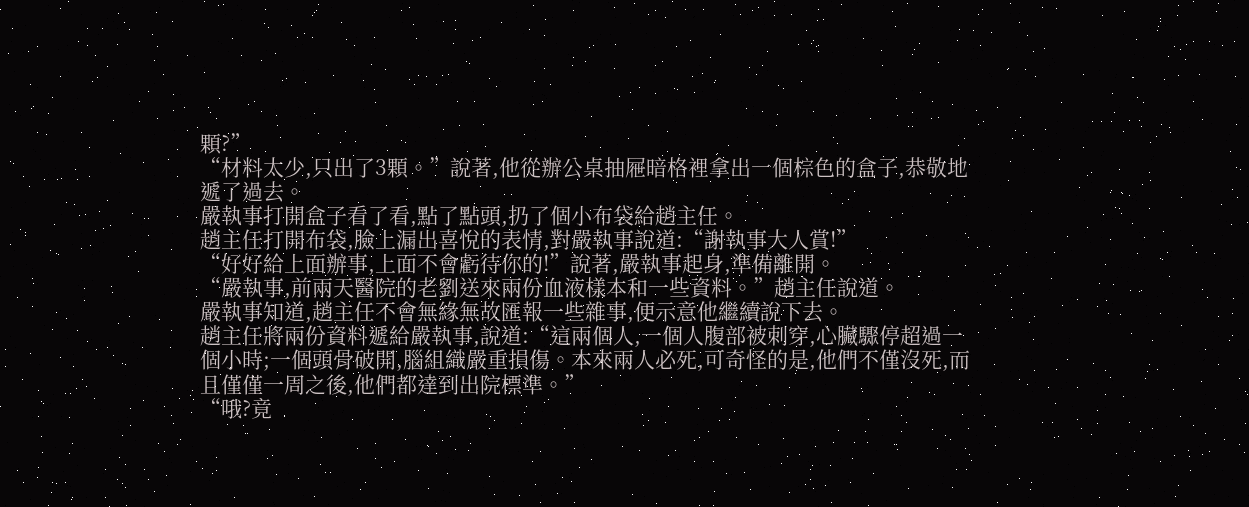顆?”
“材料太少,只出了3顆。”說著,他從辦公桌抽屜暗格裡拿出一個棕色的盒子,恭敬地遞了過去。
嚴執事打開盒子看了看,點了點頭,扔了個小布袋給趙主任。
趙主任打開布袋,臉上漏出喜悅的表情,對嚴執事說道:“謝執事大人賞!”
“好好給上面辦事,上面不會虧待你的!”說著,嚴執事起身,準備離開。
“嚴執事,前兩天醫院的老劉送來兩份血液樣本和一些資料。”趙主任說道。
嚴執事知道,趙主任不會無緣無故匯報一些雜事,便示意他繼續說下去。
趙主任將兩份資料遞給嚴執事,說道:“這兩個人,一個人腹部被刺穿,心臟驟停超過一個小時;一個頭骨破開,腦組織嚴重損傷。本來兩人必死,可奇怪的是,他們不僅沒死,而且僅僅一周之後,他們都達到出院標準。”
“哦?竟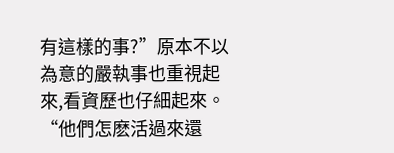有這樣的事?”原本不以為意的嚴執事也重視起來,看資歷也仔細起來。
“他們怎麽活過來還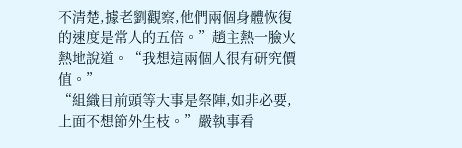不清楚,據老劉觀察,他們兩個身體恢復的速度是常人的五倍。”趙主熱一臉火熱地說道。“我想這兩個人很有研究價值。”
“組織目前頭等大事是祭陣,如非必要,上面不想節外生枝。”嚴執事看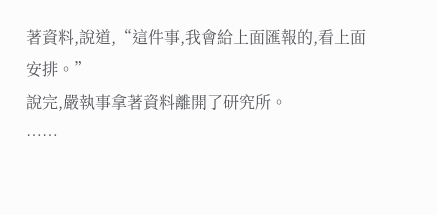著資料,說道,“這件事,我會給上面匯報的,看上面安排。”
說完,嚴執事拿著資料離開了研究所。
……